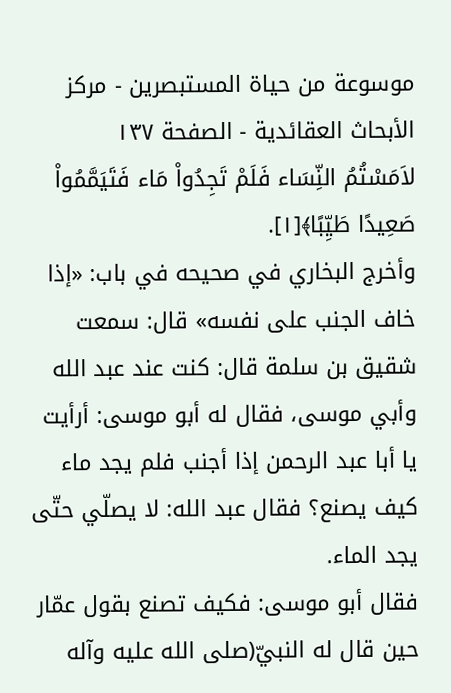موسوعة من حياة المستبصرين - مركز الأبحاث العقائدية - الصفحة ١٣٧
لاَمَسْتُمُ النِّسَاء فَلَمْ تَجِدُواْ مَاء فَتَيَمَّمُواْ صَعِيدًا طَيِّبًا﴾[١].
وأخرج البخاري في صحيحه في باب: «إذا خاف الجنب على نفسه» قال: سمعت شقيق بن سلمة قال: كنت عند عبد الله وأبي موسى، فقال له أبو موسى: أرأيت يا أبا عبد الرحمن إذا أجنب فلم يجد ماء كيف يصنع؟ فقال عبد الله: لا يصلّي حتّى يجد الماء.
فقال أبو موسى: فكيف تصنع بقول عمّار حين قال له النبيّ(صلى الله عليه وآله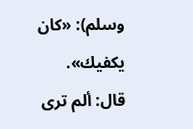وسلم): «كان يكفيك».
قال: ألم ترى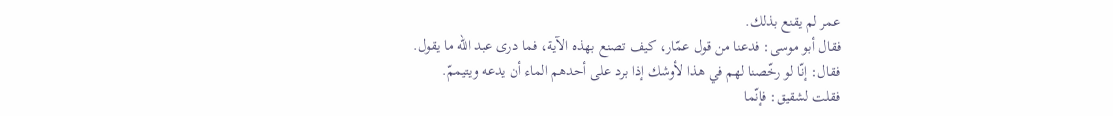عمر لم يقنع بذلك.
فقال أبو موسى: فدعنا من قول عمّار، كيف تصنع بهذه الآية، فما درى عبد الله ما يقول.
فقال: إنّا لو رخّصنا لهم في هذا لأوشك إذا برد على أحدهم الماء أن يدعه ويتيممّ.
فقلت لشقيق: فإنّما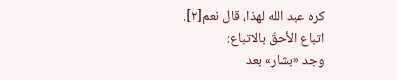كره عبد الله لهذا، قال نعم[٢].
اتباع الأحقّ بالاتباع:
وجد «بشار» بعد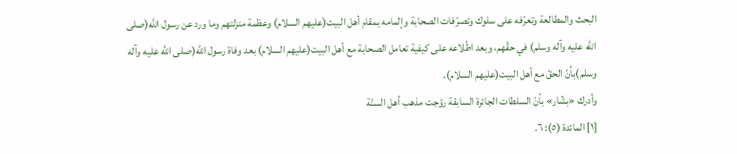البحث والمطالعة وتعرّفه على سلوك وتصرّفات الصحابة وإلمامه بمقام أهل البيت(عليهم السلام) وعظمة منزلتهم وما ورد عن رسول الله(صلى الله عليه وآله وسلم) في حقّهم، وبعد اطّلاعه على كيفية تعامل الصحابة مع أهل البيت(عليهم السلام) بعد وفاة رسول الله(صلى الله عليه وآله وسلم)بأنّ الحقّ مع أهل البيت(عليهم السلام).
وأدرك «بشّار» بأنّ السلطات الجائرة السابقة روّجت مذهب أهل السنّة
[١] المائدة (٥): ٦.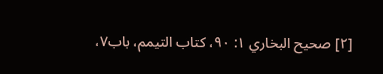[٢] صحيح البخاري ١: ٩٠، كتاب التيمم، باب٧،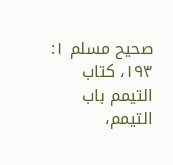صحيح مسلم ١: ١٩٣، كتاب التيمم باب التيمم،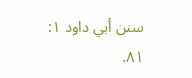سنن أبي داود ١: ٨١.